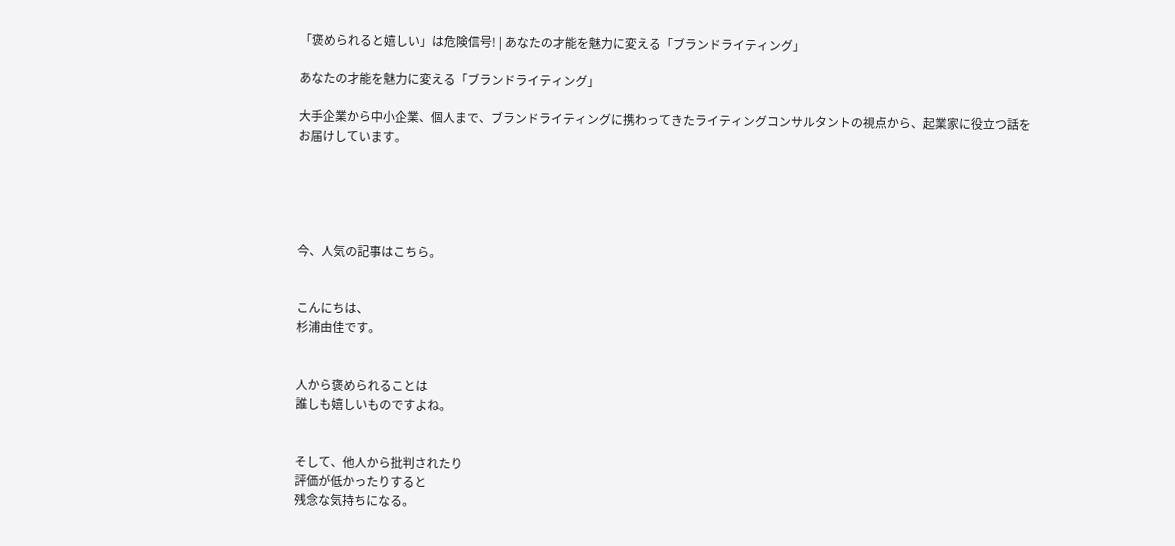「褒められると嬉しい」は危険信号! | あなたの才能を魅力に変える「ブランドライティング」

あなたの才能を魅力に変える「ブランドライティング」

大手企業から中小企業、個人まで、ブランドライティングに携わってきたライティングコンサルタントの視点から、起業家に役立つ話をお届けしています。





今、人気の記事はこちら。


こんにちは、
杉浦由佳です。


人から褒められることは
誰しも嬉しいものですよね。


そして、他人から批判されたり
評価が低かったりすると
残念な気持ちになる。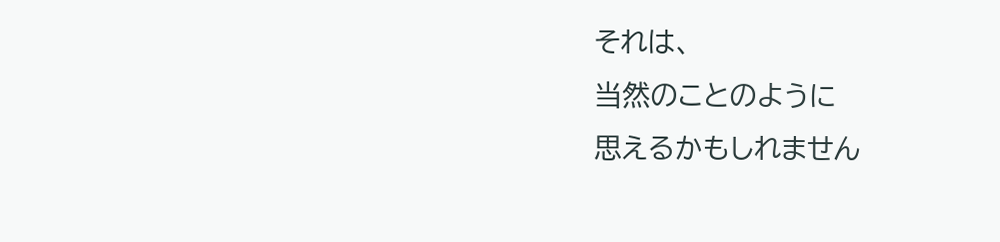それは、
当然のことのように
思えるかもしれません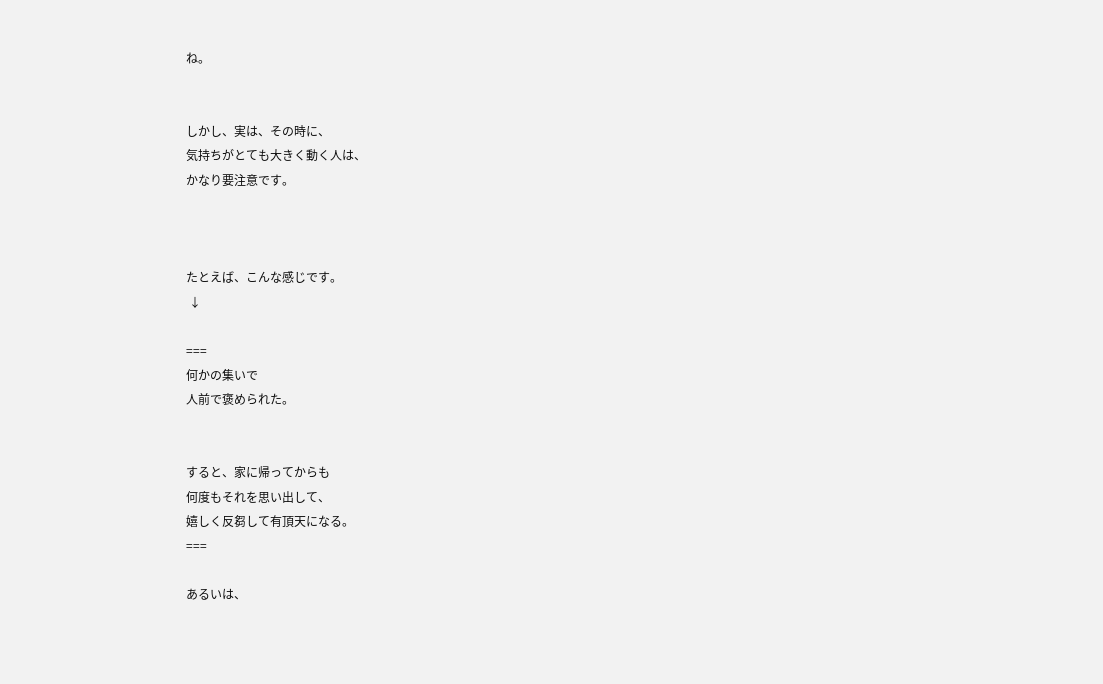ね。


しかし、実は、その時に、
気持ちがとても大きく動く人は、
かなり要注意です。



たとえば、こんな感じです。
 ↓

===
何かの集いで
人前で褒められた。


すると、家に帰ってからも
何度もそれを思い出して、
嬉しく反芻して有頂天になる。
===

あるいは、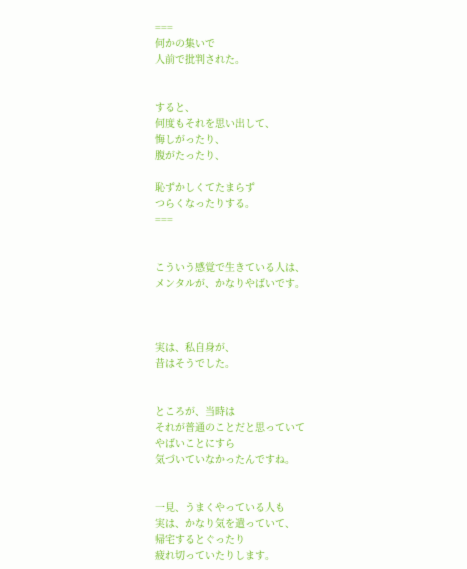===
何かの集いで
人前で批判された。


すると、
何度もそれを思い出して、
悔しがったり、
腹がたったり、

恥ずかしくてたまらず
つらくなったりする。
===


こういう感覚で生きている人は、
メンタルが、かなりやばいです。



実は、私自身が、
昔はそうでした。


ところが、当時は
それが普通のことだと思っていて
やばいことにすら
気づいていなかったんですね。


一見、うまくやっている人も
実は、かなり気を遣っていて、
帰宅するとぐったり
疲れ切っていたりします。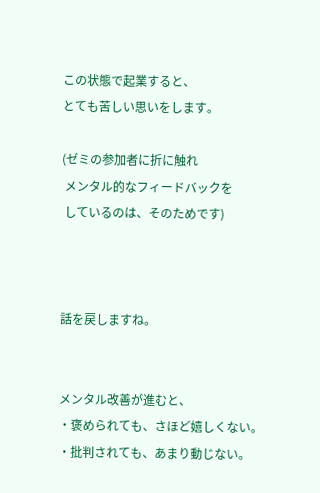この状態で起業すると、
とても苦しい思いをします。

(ゼミの参加者に折に触れ
 メンタル的なフィードバックを
 しているのは、そのためです)



話を戻しますね。


メンタル改善が進むと、
・褒められても、さほど嬉しくない。
・批判されても、あまり動じない。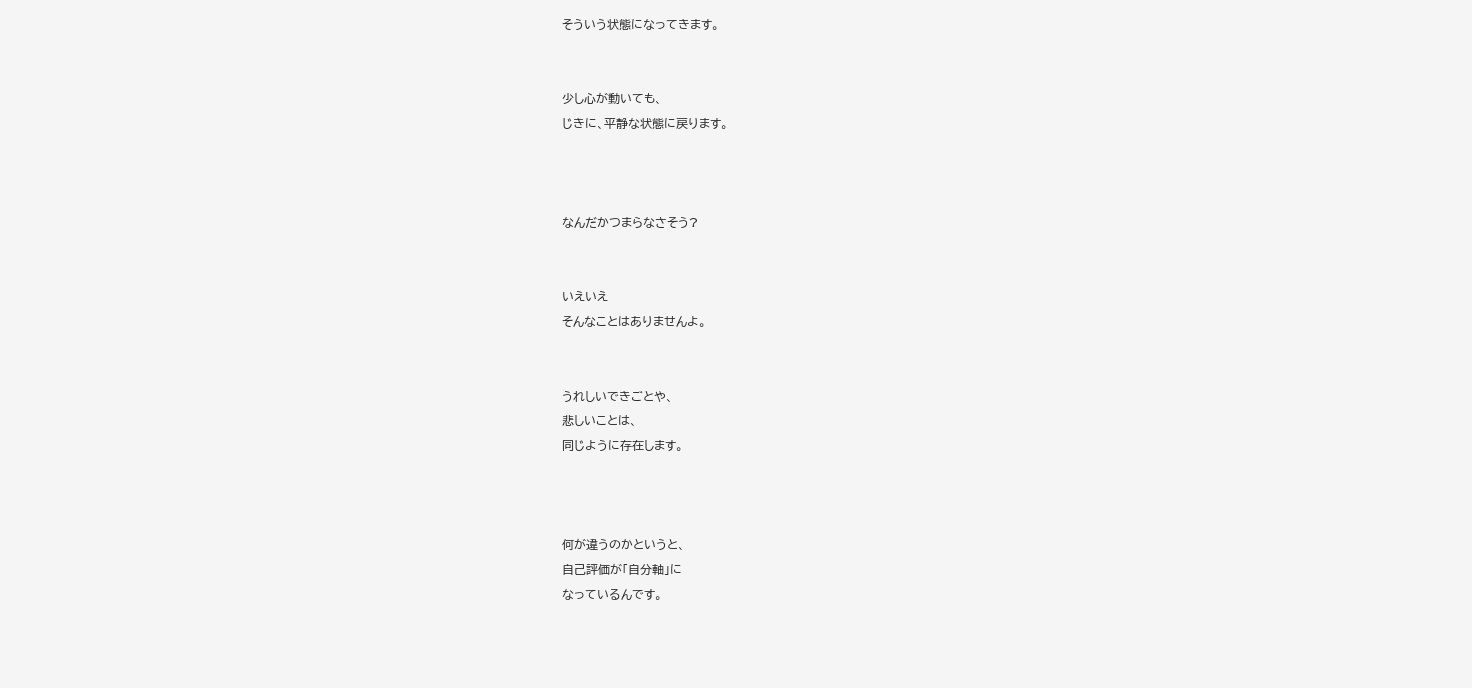そういう状態になってきます。


少し心が動いても、
じきに、平静な状態に戻ります。



なんだかつまらなさそう?


いえいえ
そんなことはありませんよ。


うれしいできごとや、
悲しいことは、
同じように存在します。



何が違うのかというと、
自己評価が「自分軸」に
なっているんです。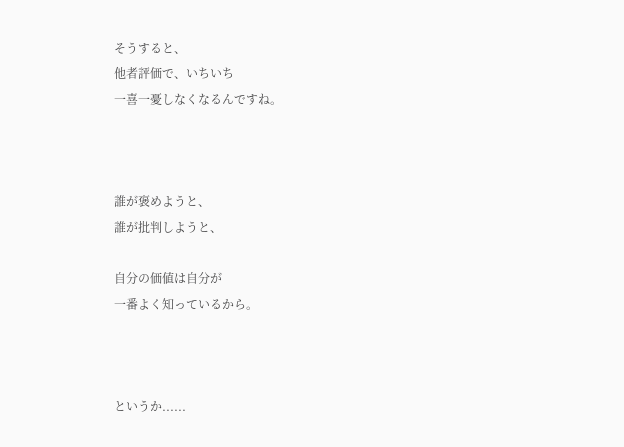そうすると、
他者評価で、いちいち
一喜一憂しなくなるんですね。



誰が褒めようと、
誰が批判しようと、

自分の価値は自分が
一番よく知っているから。



というか......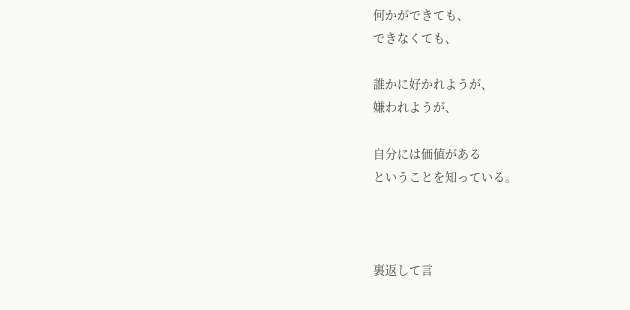何かができても、
できなくても、

誰かに好かれようが、
嫌われようが、

自分には価値がある
ということを知っている。



裏返して言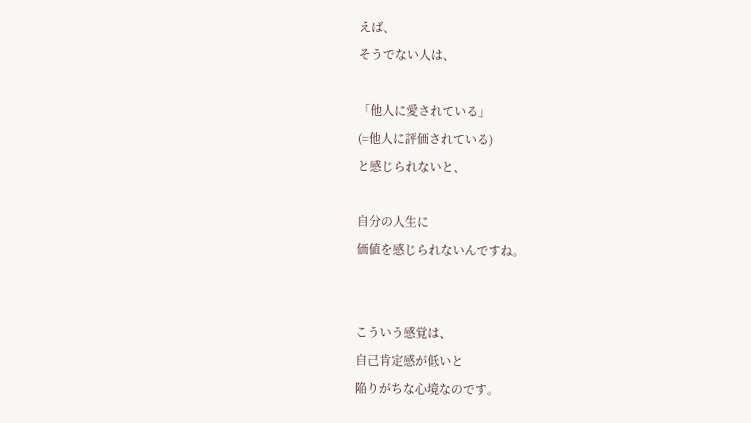えば、
そうでない人は、

「他人に愛されている」
(=他人に評価されている)
と感じられないと、

自分の人生に
価値を感じられないんですね。


こういう感覚は、
自己肯定感が低いと
陥りがちな心境なのです。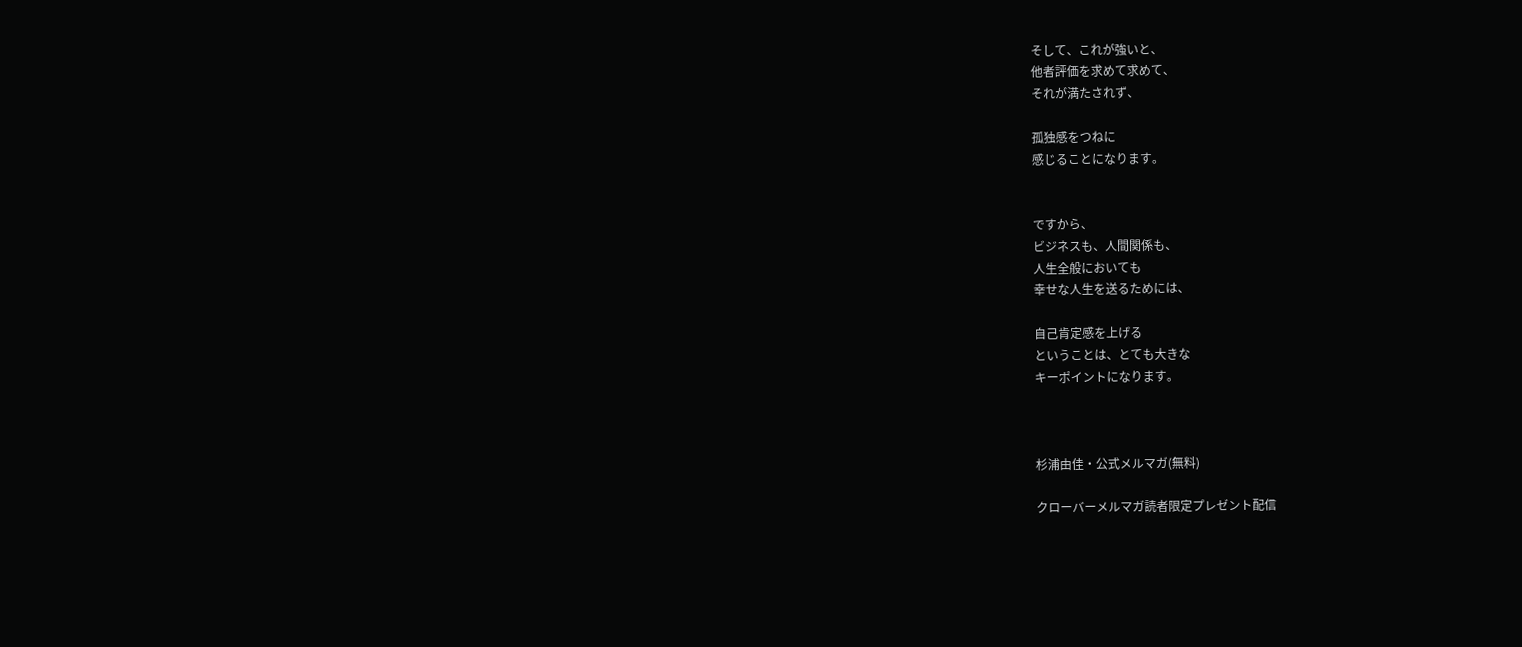そして、これが強いと、
他者評価を求めて求めて、
それが満たされず、

孤独感をつねに
感じることになります。


ですから、
ビジネスも、人間関係も、
人生全般においても
幸せな人生を送るためには、

自己肯定感を上げる
ということは、とても大きな
キーポイントになります。



杉浦由佳・公式メルマガ(無料)

クローバーメルマガ読者限定プレゼント配信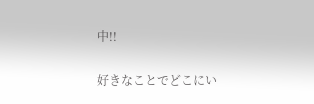中!!

好きなことでどこにい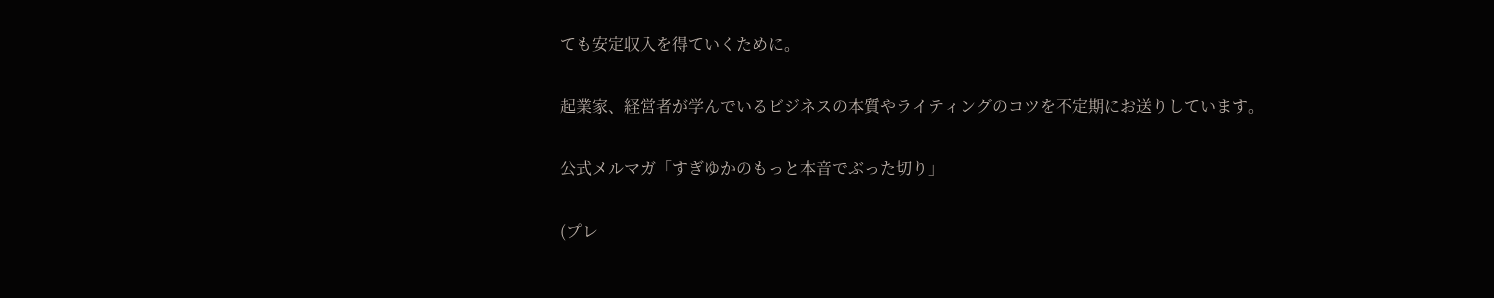ても安定収入を得ていくために。

起業家、経営者が学んでいるビジネスの本質やライティングのコツを不定期にお送りしています。

公式メルマガ「すぎゆかのもっと本音でぶった切り」

(プレ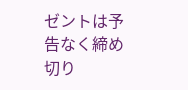ゼントは予告なく締め切り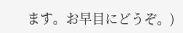ます。お早目にどうぞ。)